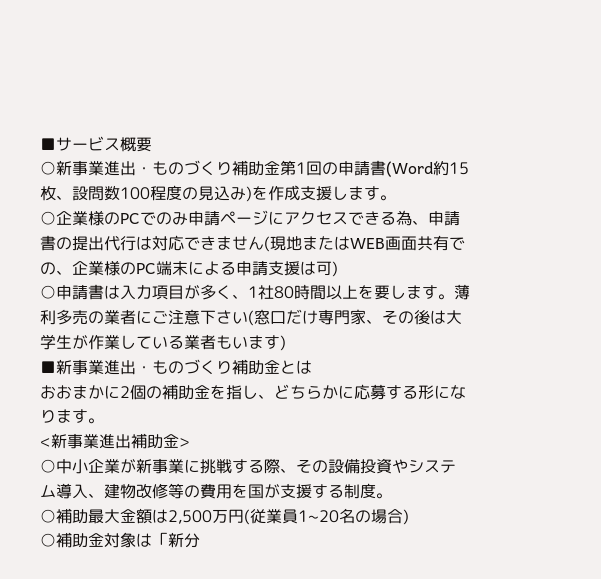■サービス概要
○新事業進出・ものづくり補助金第1回の申請書(Word約15枚、設問数100程度の見込み)を作成支援します。
○企業様のPCでのみ申請ページにアクセスできる為、申請書の提出代行は対応できません(現地またはWEB画面共有での、企業様のPC端末による申請支援は可)
○申請書は入力項目が多く、1社80時間以上を要します。薄利多売の業者にご注意下さい(窓口だけ専門家、その後は大学生が作業している業者もいます)
■新事業進出・ものづくり補助金とは
おおまかに2個の補助金を指し、どちらかに応募する形になります。
<新事業進出補助金>
○中小企業が新事業に挑戦する際、その設備投資やシステム導入、建物改修等の費用を国が支援する制度。
○補助最大金額は2,500万円(従業員1~20名の場合)
○補助金対象は「新分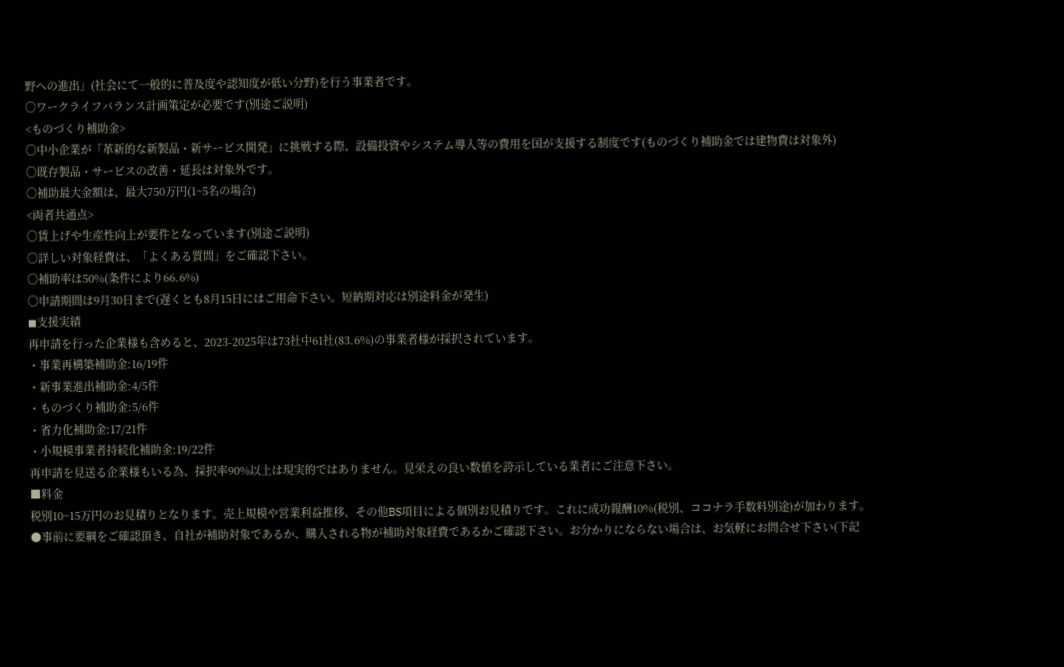野への進出」(社会にて一般的に普及度や認知度が低い分野)を行う事業者です。
○ワークライフバランス計画策定が必要です(別途ご説明)
<ものづくり補助金>
○中小企業が「革新的な新製品・新サービス開発」に挑戦する際、設備投資やシステム導入等の費用を国が支援する制度です(ものづくり補助金では建物費は対象外)
○既存製品・サービスの改善・延長は対象外です。
○補助最大金額は、最大750万円(1~5名の場合)
<両者共通点>
○賃上げや生産性向上が要件となっています(別途ご説明)
○詳しい対象経費は、「よくある質問」をご確認下さい。
○補助率は50%(条件により66.6%)
○申請期間は9月30日まで(遅くとも8月15日にはご用命下さい。短納期対応は別途料金が発生)
◼支援実績
再申請を行った企業様も含めると、2023-2025年は73社中61社(83.6%)の事業者様が採択されています。
・事業再構築補助金:16/19件
・新事業進出補助金:4/5件
・ものづくり補助金:5/6件
・省力化補助金:17/21件
・小規模事業者持続化補助金:19/22件
再申請を見送る企業様もいる為、採択率90%以上は現実的ではありません。見栄えの良い数値を誇示している業者にご注意下さい。
■料金
税別10~15万円のお見積りとなります。売上規模や営業利益推移、その他BS項目による個別お見積りです。これに成功報酬10%(税別、ココナラ手数料別途)が加わります。
●事前に要綱をご確認頂き、自社が補助対象であるか、購入される物が補助対象経費であるかご確認下さい。お分かりにならない場合は、お気軽にお問合せ下さい(下記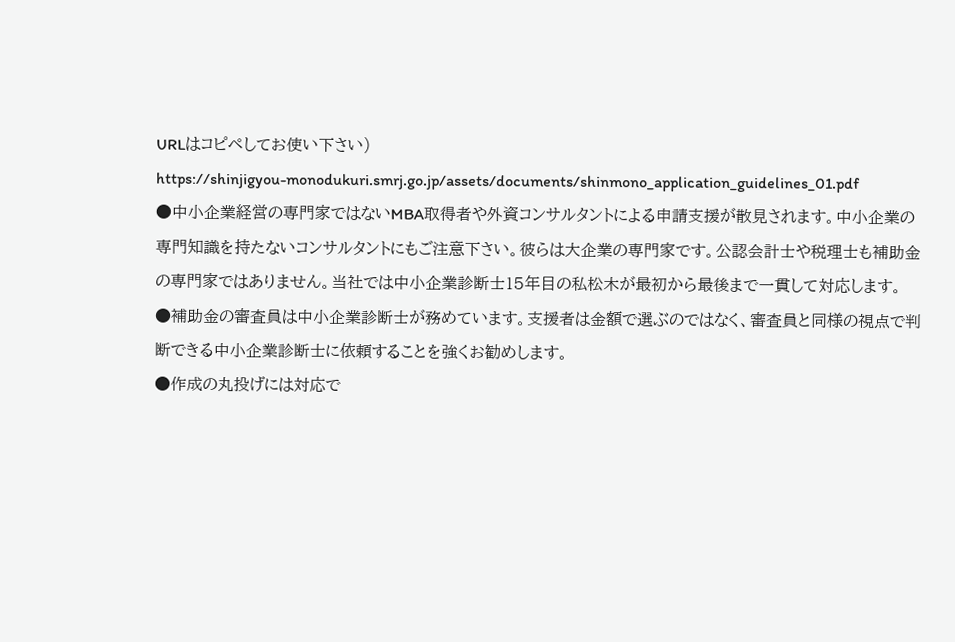URLはコピペしてお使い下さい)
https://shinjigyou-monodukuri.smrj.go.jp/assets/documents/shinmono_application_guidelines_01.pdf
●中小企業経営の専門家ではないMBA取得者や外資コンサルタントによる申請支援が散見されます。中小企業の専門知識を持たないコンサルタントにもご注意下さい。彼らは大企業の専門家です。公認会計士や税理士も補助金の専門家ではありません。当社では中小企業診断士15年目の私松木が最初から最後まで一貫して対応します。
●補助金の審査員は中小企業診断士が務めています。支援者は金額で選ぶのではなく、審査員と同様の視点で判断できる中小企業診断士に依頼することを強くお勧めします。
●作成の丸投げには対応で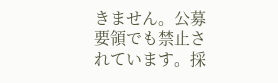きません。公募要領でも禁止されています。採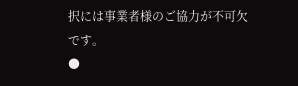択には事業者様のご協力が不可欠です。
●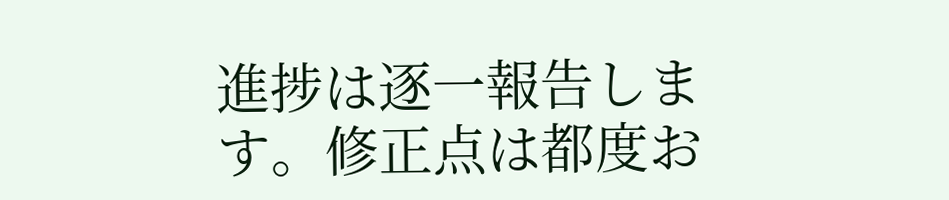進捗は逐一報告します。修正点は都度お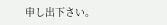申し出下さい。